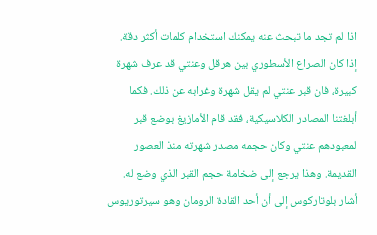اذا لم تجد ما تبحث عنه يمكنك استخدام كلمات أكثر دقة.
إذا كان الصراع الأسطوري بين هرقل وعنتي قد عرف شهرة كبيرة، فان قبر عنتي لم يقل شهرة وغرابه عن ذلك. فكما أبلغتنا المصادر الكلاسيكية، فقد قام الأمازيغ بوضع قبر لمعبودهم عنتي وكان حجمه مصدر شهرته منذ العصور القديمة. وهذا يرجع إلى ضخامة حجم القبر الذي وضع له.
أشار بلوتاركوس إلى أن أحد القادة الرومان وهو سيرتوريوس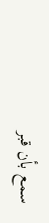سمع بأن قبر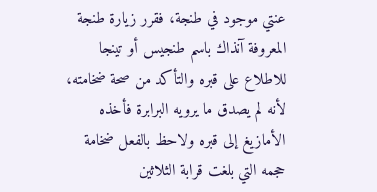عنتي موجود في طنجة، فقرر زيارة طنجة المعروفة آنذاك باسم طنجيس أو تينجا للاطلاع على قبره والتأكد من صحة ضخامته، لأنه لم يصدق ما يرويه البرابرة فأخذه الأمازيغ إلى قبره ولاحظ بالفعل ضخامة حجمه التي بلغت قرابة الثلاثين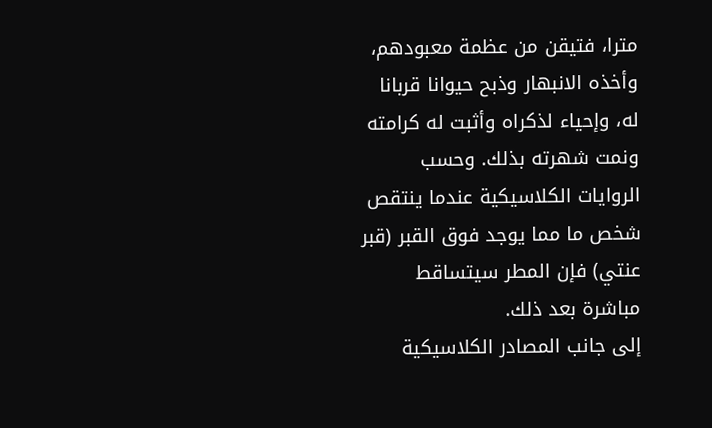مترا، فتيقن من عظمة معبودهم، وأخذه الانبهار وذبح حيوانا قربانا له، وإحياء لذكراه وأثبت له كرامته ونمت شهرته بذلك. وحسب الروايات الكلاسيكية عندما ينتقص شخص ما مما يوجد فوق القبر (قبر عنتي) فإن المطر سيتساقط مباشرة بعد ذلك.
إلى جانب المصادر الكلاسيكية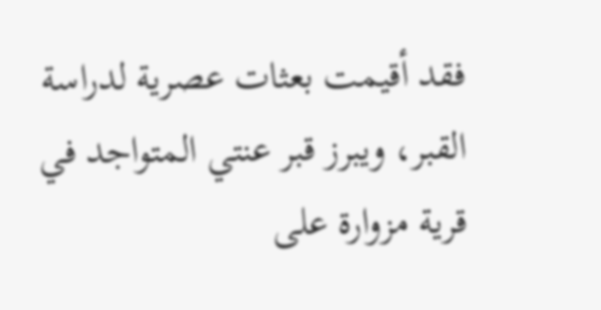فقد أقيمت بعثات عصرية لدراسة القبر، ويبرز قبر عنتي المتواجد في قرية مزوارة على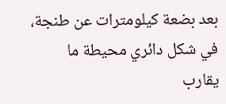بعد بضعة كيلومترات عن طنجة، في شكل دائري محيطة ما يقارب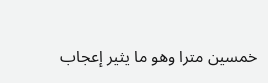خمسين مترا وهو ما يثير إعجاب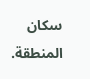سكان المنطقة.